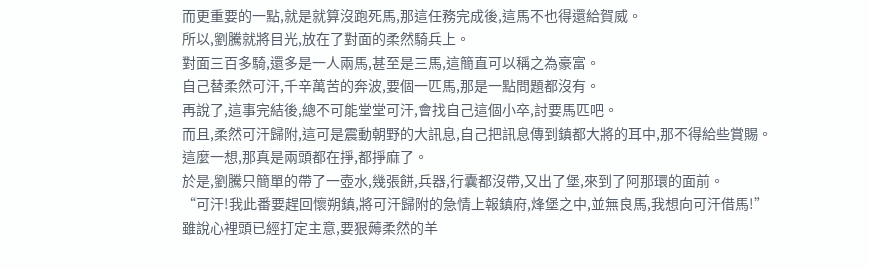而更重要的一點,就是就算沒跑死馬,那這任務完成後,這馬不也得還給賀威。
所以,劉騰就將目光,放在了對面的柔然騎兵上。
對面三百多騎,還多是一人兩馬,甚至是三馬,這簡直可以稱之為豪富。
自己替柔然可汗,千辛萬苦的奔波,要個一匹馬,那是一點問題都沒有。
再說了,這事完結後,總不可能堂堂可汗,會找自己這個小卒,討要馬匹吧。
而且,柔然可汗歸附,這可是震動朝野的大訊息,自己把訊息傳到鎮都大將的耳中,那不得給些賞賜。
這麼一想,那真是兩頭都在掙,都掙麻了。
於是,劉騰只簡單的帶了一壺水,幾張餅,兵器,行囊都沒帶,又出了堡,來到了阿那環的面前。
“可汗!我此番要趕回懷朔鎮,將可汗歸附的急情上報鎮府,烽堡之中,並無良馬,我想向可汗借馬!”
雖說心裡頭已經打定主意,要狠薅柔然的羊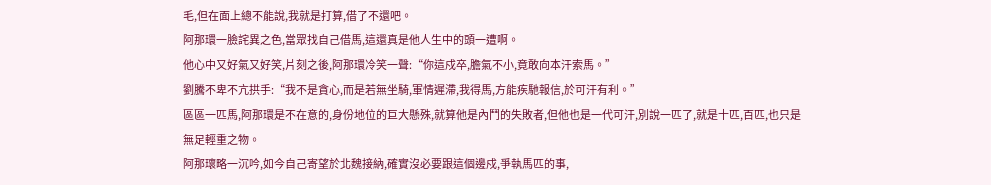毛,但在面上總不能說,我就是打算,借了不還吧。
阿那環一臉詫異之色,當眾找自己借馬,這還真是他人生中的頭一遭啊。
他心中又好氣又好笑,片刻之後,阿那環冷笑一聲:“你這戍卒,膽氣不小,竟敢向本汗索馬。”
劉騰不卑不亢拱手:“我不是貪心,而是若無坐騎,軍情遲滯,我得馬,方能疾馳報信,於可汗有利。”
區區一匹馬,阿那環是不在意的,身份地位的巨大懸殊,就算他是內鬥的失敗者,但他也是一代可汗,別說一匹了,就是十匹,百匹,也只是無足輕重之物。
阿那瓌略一沉吟,如今自己寄望於北魏接納,確實沒必要跟這個邊戍,爭執馬匹的事,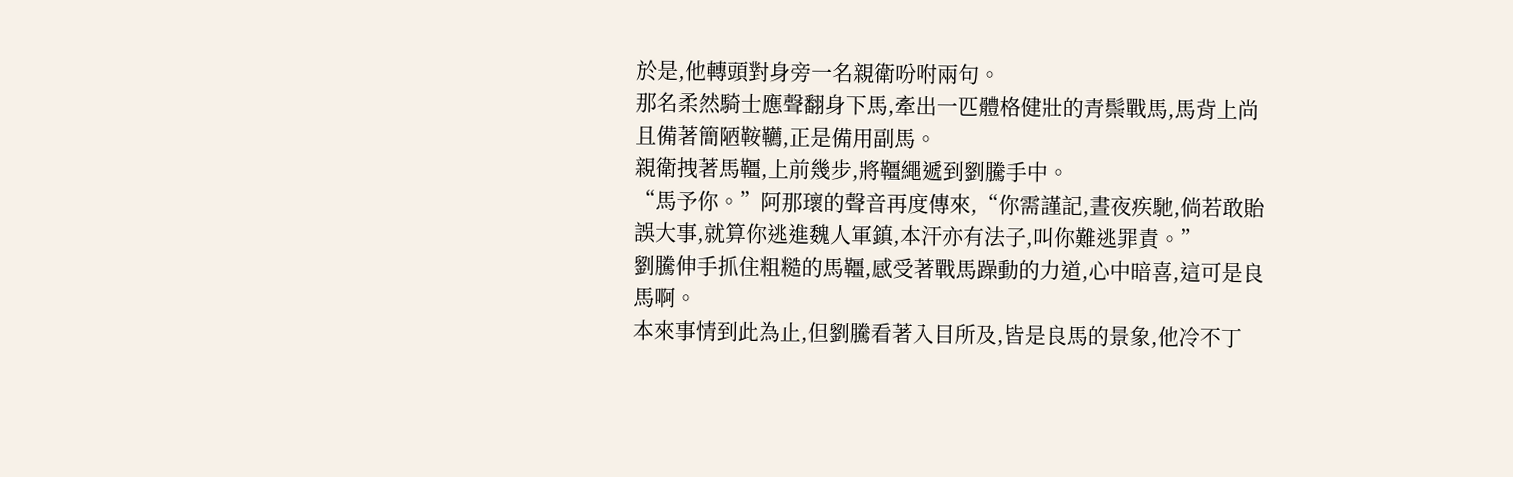於是,他轉頭對身旁一名親衛吩咐兩句。
那名柔然騎士應聲翻身下馬,牽出一匹體格健壯的青鬃戰馬,馬背上尚且備著簡陋鞍韉,正是備用副馬。
親衛拽著馬韁,上前幾步,將韁繩遞到劉騰手中。
“馬予你。”阿那瓌的聲音再度傳來,“你需謹記,晝夜疾馳,倘若敢貽誤大事,就算你逃進魏人軍鎮,本汗亦有法子,叫你難逃罪責。”
劉騰伸手抓住粗糙的馬韁,感受著戰馬躁動的力道,心中暗喜,這可是良馬啊。
本來事情到此為止,但劉騰看著入目所及,皆是良馬的景象,他冷不丁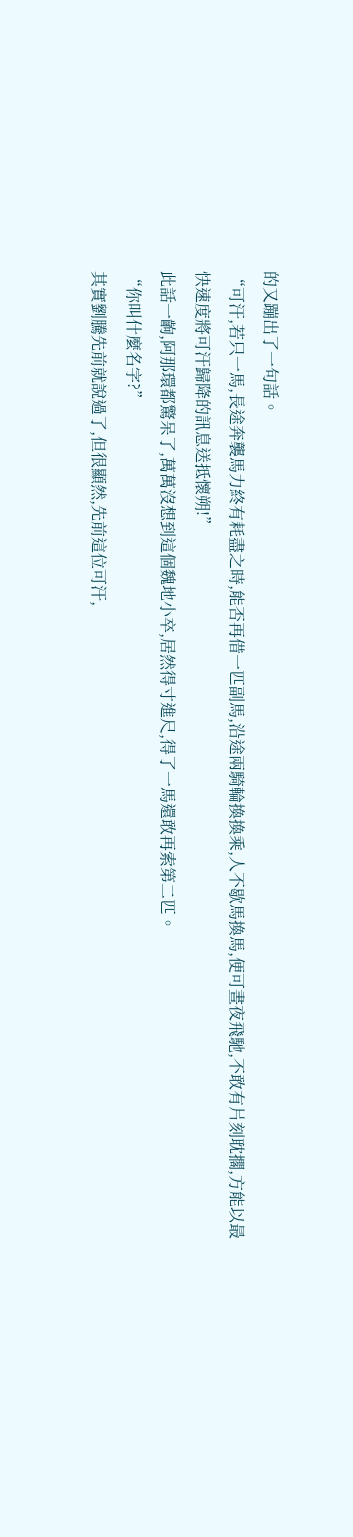的又蹦出了一句話。
“可汗,若只一馬,長途奔襲馬力終有耗盡之時,能否再借一匹副馬,沿途兩騎輪換換乘,人不歇馬換馬,便可晝夜飛馳,不敢有片刻耽擱,方能以最快速度將可汗歸降的訊息送抵懷朔!”
此話一齣,阿那環都驚呆了,萬萬沒想到這個魏地小卒,居然得寸進尺,得了一馬還敢再索第二匹。
“你叫什麼名字?”
其實劉騰先前就說過了,但很顯然,先前這位可汗,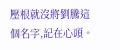壓根就沒將劉騰這個名字,記在心頭。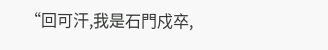“回可汗,我是石門戍卒,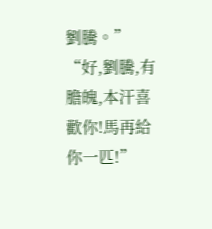劉騰。”
“好,劉騰,有膽魄,本汗喜歡你!馬再給你一匹!”